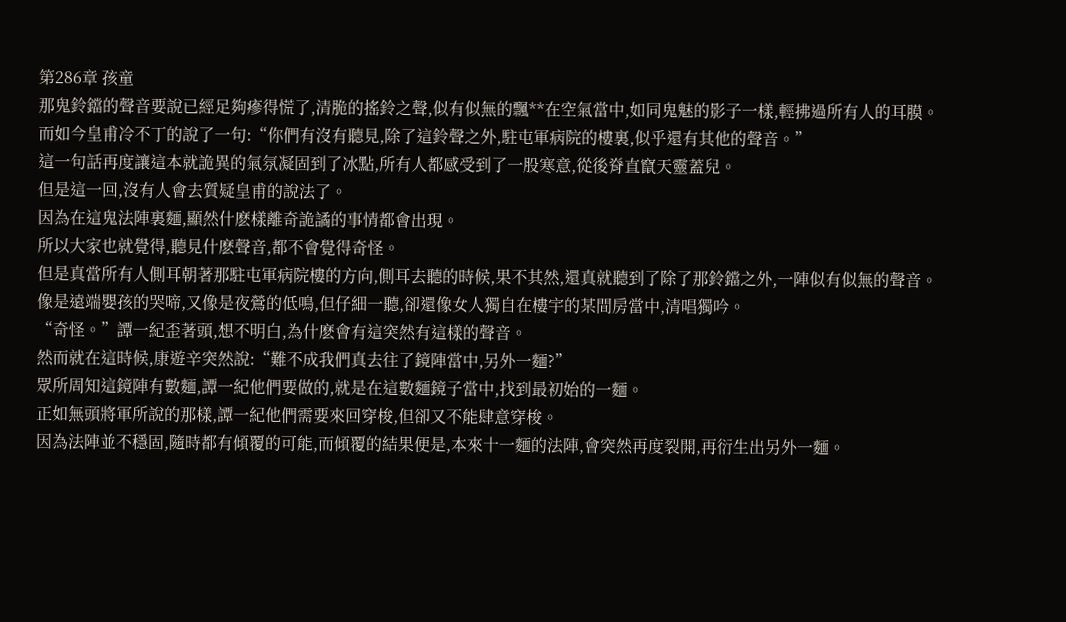第286章 孩童
那鬼鈴鐺的聲音要說已經足夠瘮得慌了,清脆的搖鈴之聲,似有似無的飄**在空氣當中,如同鬼魅的影子一樣,輕拂過所有人的耳膜。
而如今皇甫冷不丁的說了一句:“你們有沒有聽見,除了這鈴聲之外,駐屯軍病院的樓裏,似乎還有其他的聲音。”
這一句話再度讓這本就詭異的氣氛凝固到了冰點,所有人都感受到了一股寒意,從後脊直竄天靈蓋兒。
但是這一回,沒有人會去質疑皇甫的說法了。
因為在這鬼法陣裏麵,顯然什麽樣離奇詭譎的事情都會出現。
所以大家也就覺得,聽見什麽聲音,都不會覺得奇怪。
但是真當所有人側耳朝著那駐屯軍病院樓的方向,側耳去聽的時候,果不其然,還真就聽到了除了那鈴鐺之外,一陣似有似無的聲音。
像是遠端嬰孩的哭啼,又像是夜鶯的低鳴,但仔細一聽,卻還像女人獨自在樓宇的某間房當中,清唱獨吟。
“奇怪。”譚一紀歪著頭,想不明白,為什麽會有這突然有這樣的聲音。
然而就在這時候,康遊辛突然說:“難不成我們真去往了鏡陣當中,另外一麵?”
眾所周知這鏡陣有數麵,譚一紀他們要做的,就是在這數麵鏡子當中,找到最初始的一麵。
正如無頭將軍所說的那樣,譚一紀他們需要來回穿梭,但卻又不能肆意穿梭。
因為法陣並不穩固,隨時都有傾覆的可能,而傾覆的結果便是,本來十一麵的法陣,會突然再度裂開,再衍生出另外一麵。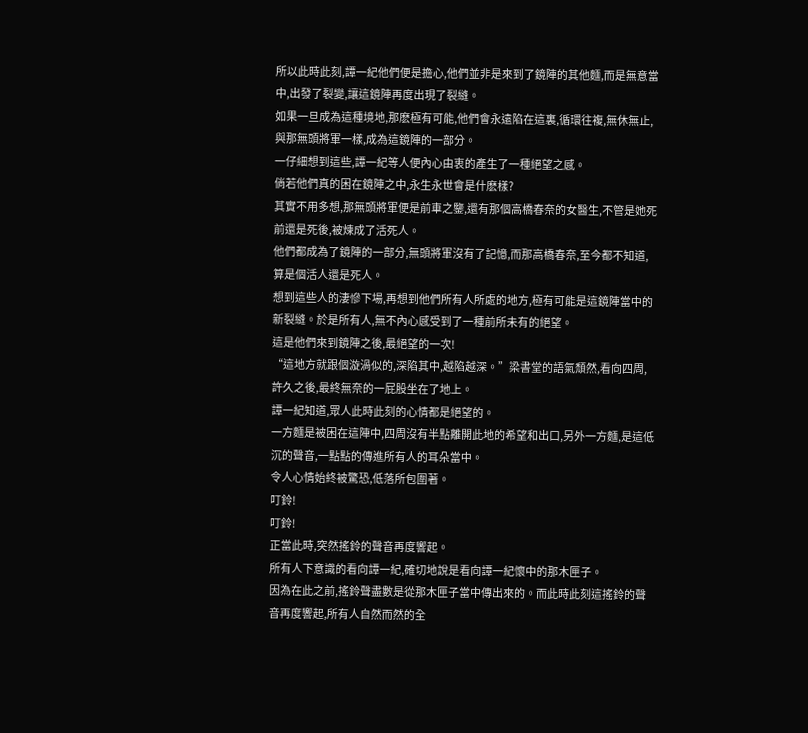所以此時此刻,譚一紀他們便是擔心,他們並非是來到了鏡陣的其他麵,而是無意當中,出發了裂變,讓這鏡陣再度出現了裂縫。
如果一旦成為這種境地,那麽極有可能,他們會永遠陷在這裏,循環往複,無休無止,與那無頭將軍一樣,成為這鏡陣的一部分。
一仔細想到這些,譚一紀等人便內心由衷的產生了一種絕望之感。
倘若他們真的困在鏡陣之中,永生永世會是什麽樣?
其實不用多想,那無頭將軍便是前車之鑒,還有那個高橋春奈的女醫生,不管是她死前還是死後,被煉成了活死人。
他們都成為了鏡陣的一部分,無頭將軍沒有了記憶,而那高橋春奈,至今都不知道,算是個活人還是死人。
想到這些人的淒慘下場,再想到他們所有人所處的地方,極有可能是這鏡陣當中的新裂縫。於是所有人,無不內心感受到了一種前所未有的絕望。
這是他們來到鏡陣之後,最絕望的一次!
“這地方就跟個漩渦似的,深陷其中,越陷越深。”梁書堂的語氣頹然,看向四周,許久之後,最終無奈的一屁股坐在了地上。
譚一紀知道,眾人此時此刻的心情都是絕望的。
一方麵是被困在這陣中,四周沒有半點離開此地的希望和出口,另外一方麵,是這低沉的聲音,一點點的傳進所有人的耳朵當中。
令人心情始終被驚恐,低落所包圍著。
叮鈴!
叮鈴!
正當此時,突然搖鈴的聲音再度響起。
所有人下意識的看向譚一紀,確切地說是看向譚一紀懷中的那木匣子。
因為在此之前,搖鈴聲盡數是從那木匣子當中傳出來的。而此時此刻這搖鈴的聲音再度響起,所有人自然而然的全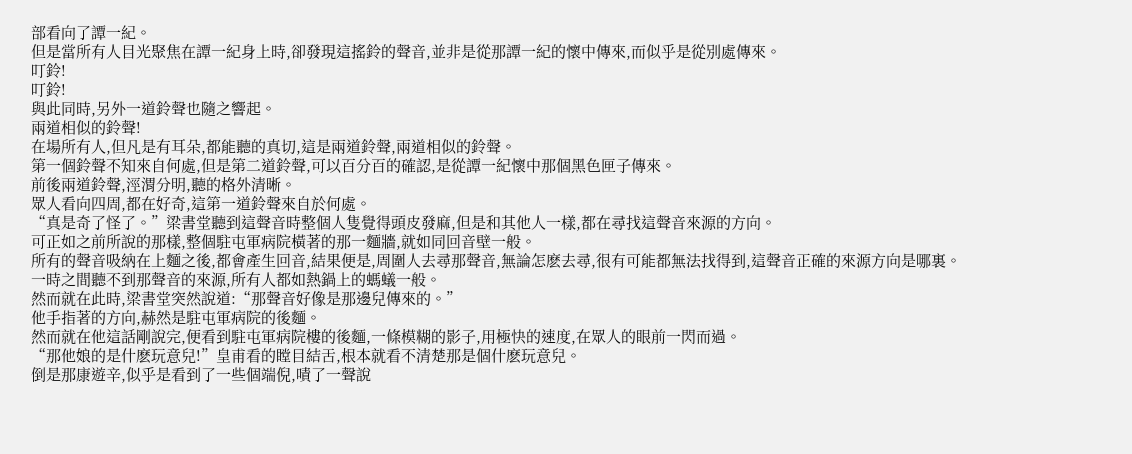部看向了譚一紀。
但是當所有人目光聚焦在譚一紀身上時,卻發現這搖鈴的聲音,並非是從那譚一紀的懷中傳來,而似乎是從別處傳來。
叮鈴!
叮鈴!
與此同時,另外一道鈴聲也隨之響起。
兩道相似的鈴聲!
在場所有人,但凡是有耳朵,都能聽的真切,這是兩道鈴聲,兩道相似的鈴聲。
第一個鈴聲不知來自何處,但是第二道鈴聲,可以百分百的確認,是從譚一紀懷中那個黑色匣子傳來。
前後兩道鈴聲,涇渭分明,聽的格外清晰。
眾人看向四周,都在好奇,這第一道鈴聲來自於何處。
“真是奇了怪了。”梁書堂聽到這聲音時整個人隻覺得頭皮發麻,但是和其他人一樣,都在尋找這聲音來源的方向。
可正如之前所說的那樣,整個駐屯軍病院橫著的那一麵牆,就如同回音壁一般。
所有的聲音吸納在上麵之後,都會產生回音,結果便是,周圍人去尋那聲音,無論怎麽去尋,很有可能都無法找得到,這聲音正確的來源方向是哪裏。
一時之間聽不到那聲音的來源,所有人都如熱鍋上的螞蟻一般。
然而就在此時,梁書堂突然說道:“那聲音好像是那邊兒傳來的。”
他手指著的方向,赫然是駐屯軍病院的後麵。
然而就在他這話剛說完,便看到駐屯軍病院樓的後麵,一條模糊的影子,用極快的速度,在眾人的眼前一閃而過。
“那他娘的是什麽玩意兒!”皇甫看的瞠目結舌,根本就看不清楚那是個什麽玩意兒。
倒是那康遊辛,似乎是看到了一些個端倪,嘖了一聲說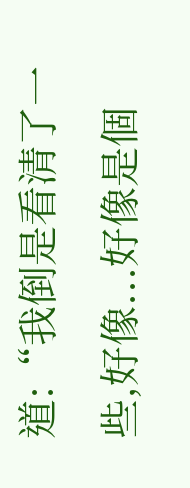道:“我倒是看清了一些,好像...好像是個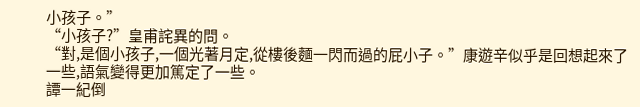小孩子。”
“小孩子?”皇甫詫異的問。
“對,是個小孩子,一個光著月定,從樓後麵一閃而過的屁小子。”康遊辛似乎是回想起來了一些,語氣變得更加篤定了一些。
譚一紀倒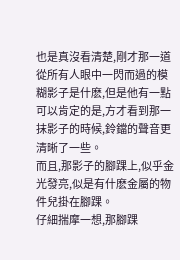也是真沒看清楚,剛才那一道從所有人眼中一閃而過的模糊影子是什麽,但是他有一點可以肯定的是,方才看到那一抹影子的時候,鈴鐺的聲音更清晰了一些。
而且,那影子的腳踝上,似乎金光發亮,似是有什麽金屬的物件兒掛在腳踝。
仔細揣摩一想,那腳踝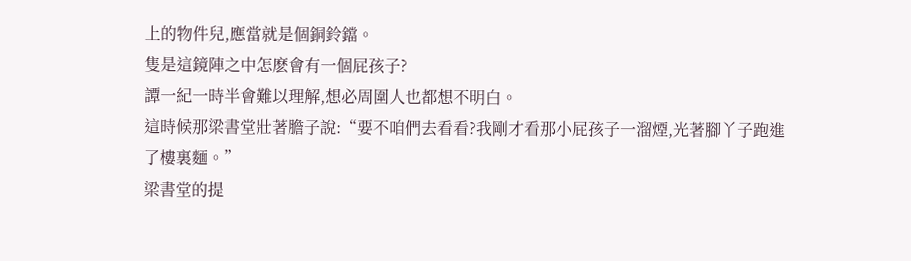上的物件兒,應當就是個銅鈴鐺。
隻是這鏡陣之中怎麽會有一個屁孩子?
譚一紀一時半會難以理解,想必周圍人也都想不明白。
這時候那梁書堂壯著膽子說:“要不咱們去看看?我剛才看那小屁孩子一溜煙,光著腳丫子跑進了樓裏麵。”
梁書堂的提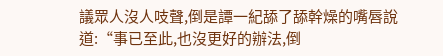議眾人沒人吱聲,倒是譚一紀舔了舔幹燥的嘴唇說道:“事已至此,也沒更好的辦法,倒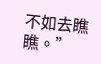不如去瞧瞧。”